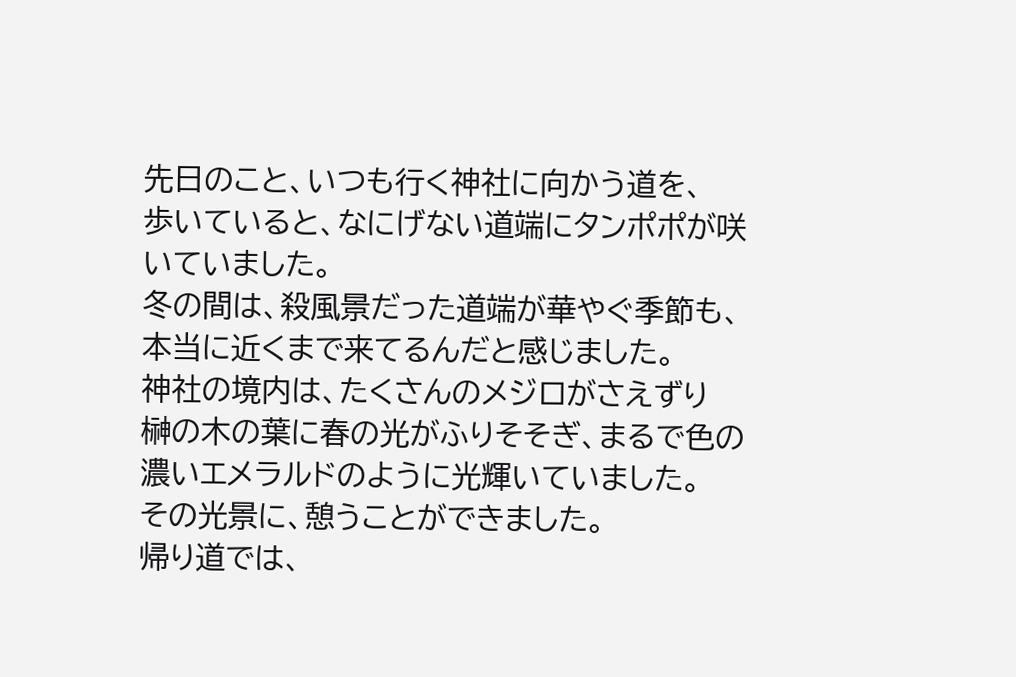先日のこと、いつも行く神社に向かう道を、
歩いていると、なにげない道端にタンポポが咲いていました。
冬の間は、殺風景だった道端が華やぐ季節も、
本当に近くまで来てるんだと感じました。
神社の境内は、たくさんのメジロがさえずり
榊の木の葉に春の光がふりそそぎ、まるで色の濃いエメラルドのように光輝いていました。
その光景に、憩うことができました。
帰り道では、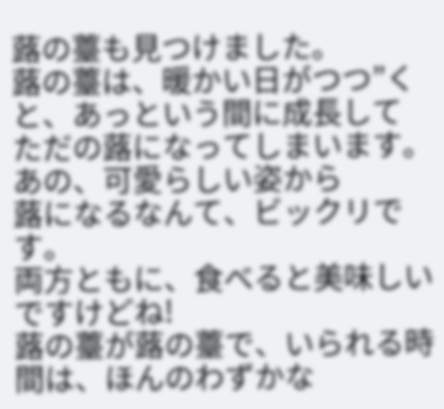蕗の薹も見つけました。
蕗の薹は、暖かい日がつつ”くと、あっという間に成長して
ただの蕗になってしまいます。
あの、可愛らしい姿から
蕗になるなんて、ビックリです。
両方ともに、食べると美味しいですけどね!
蕗の薹が蕗の薹で、いられる時間は、ほんのわずかな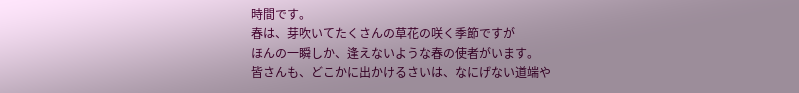時間です。
春は、芽吹いてたくさんの草花の咲く季節ですが
ほんの一瞬しか、逢えないような春の使者がいます。
皆さんも、どこかに出かけるさいは、なにげない道端や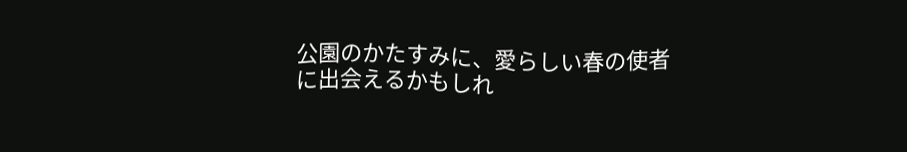公園のかたすみに、愛らしい春の使者に出会えるかもしれ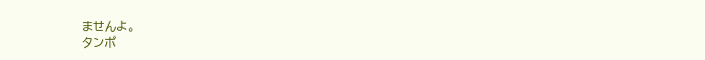ませんよ。
タンポ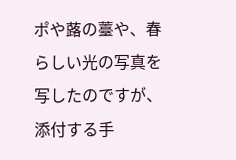ポや蕗の薹や、春らしい光の写真を写したのですが、
添付する手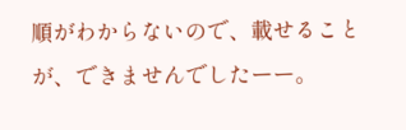順がわからないので、載せることが、できませんでしたーー。